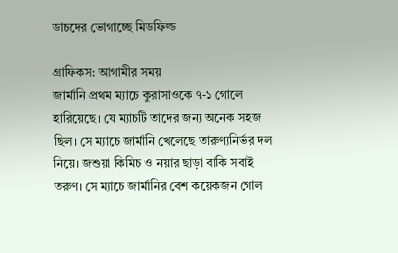ডাচদের ভোগাচ্ছে মিডফিল্ড

গ্রাফিকস: আগামীর সময়
জার্মানি প্রথম ম্যাচে কুরাসাওকে ৭-১ গোলে হারিয়েছে। যে ম্যাচটি তাদের জন্য অনেক সহজ ছিল। সে ম্যাচে জার্মানি খেলেছে তারুণ্যনির্ভর দল নিয়ে। জশুয়া কিমিচ ও নয়ার ছাড়া বাকি সবাই তরুণ। সে ম্যাচে জার্মানির বেশ কয়েকজন গোল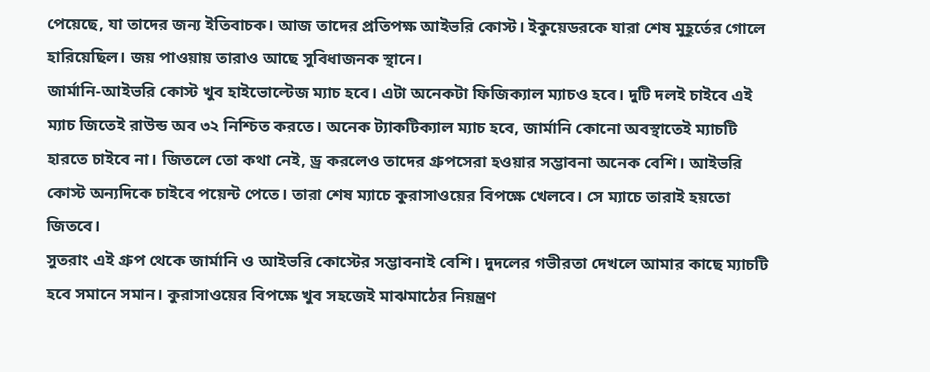পেয়েছে, যা তাদের জন্য ইতিবাচক। আজ তাদের প্রতিপক্ষ আইভরি কোস্ট। ইকুয়েডরকে যারা শেষ মুহূর্তের গোলে হারিয়েছিল। জয় পাওয়ায় তারাও আছে সুবিধাজনক স্থানে।
জার্মানি-আইভরি কোস্ট খুব হাইভোল্টেজ ম্যাচ হবে। এটা অনেকটা ফিজিক্যাল ম্যাচও হবে। দুটি দলই চাইবে এই ম্যাচ জিতেই রাউন্ড অব ৩২ নিশ্চিত করতে। অনেক ট্যাকটিক্যাল ম্যাচ হবে, জার্মানি কোনো অবস্থাতেই ম্যাচটি হারতে চাইবে না। জিতলে তো কথা নেই, ড্র করলেও তাদের গ্রুপসেরা হওয়ার সম্ভাবনা অনেক বেশি। আইভরি কোস্ট অন্যদিকে চাইবে পয়েন্ট পেতে। তারা শেষ ম্যাচে কুরাসাওয়ের বিপক্ষে খেলবে। সে ম্যাচে তারাই হয়তো জিতবে।
সুতরাং এই গ্রুপ থেকে জার্মানি ও আইভরি কোস্টের সম্ভাবনাই বেশি। দুদলের গভীরতা দেখলে আমার কাছে ম্যাচটি হবে সমানে সমান। কুরাসাওয়ের বিপক্ষে খুব সহজেই মাঝমাঠের নিয়ন্ত্রণ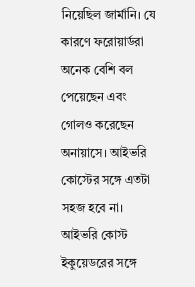নিয়েছিল জার্মানি। যে কারণে ফরোয়ার্ডরা অনেক বেশি বল পেয়েছেন এবং গোলও করেছেন অনায়াসে। আইভরি কোস্টের সঙ্গে এতটা সহজ হবে না। আইভরি কোস্ট ইকুয়েডরের সঙ্গে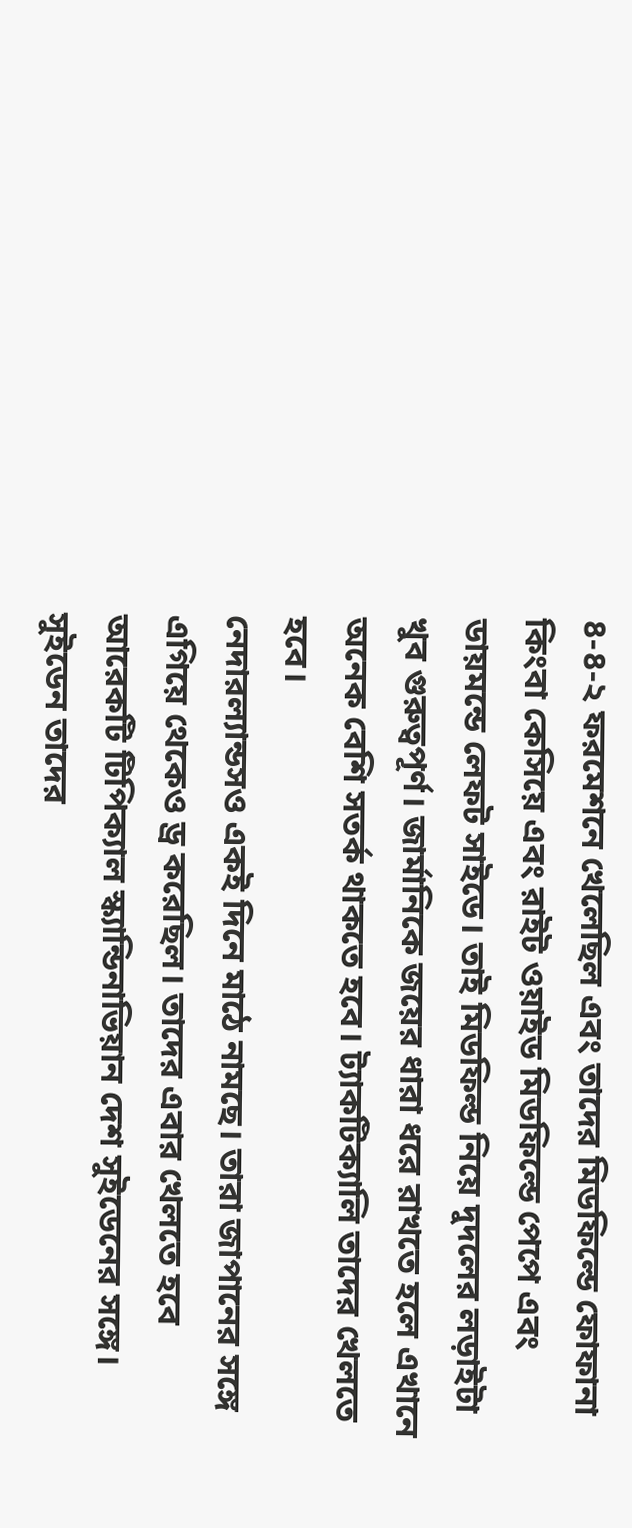৪-৪-২ ফরমেশনে খেলেছিল এবং তাদের মিডফিল্ডে ফোফানা কিংবা কেসিয়ে এবং রাইট ওয়াইড মিডফিল্ডে পেপে এবং ডায়মন্ডে লেফট সাইডে। তাই মিডফিল্ড নিয়ে দুদলের লড়াইটা খুব গুরুত্বপূর্ণ। জার্মানিকে জয়ের ধারা ধরে রাখতে হলে এখানে অনেক বেশি সতর্ক থাকতে হবে। ট্যাকটিক্যালি তাদের খেলতে হবে।
নেদারল্যান্ডসও একই দিনে মাঠে নামছে। তারা জাপানের সঙ্গে এগিয়ে থেকেও ড্র করেছিল। তাদের এবার খেলতে হবে আরেকটি টিপিক্যাল স্ক্যান্ডিনাভিয়ান দেশ সুইডেনের সঙ্গে। সুইডেন তাদের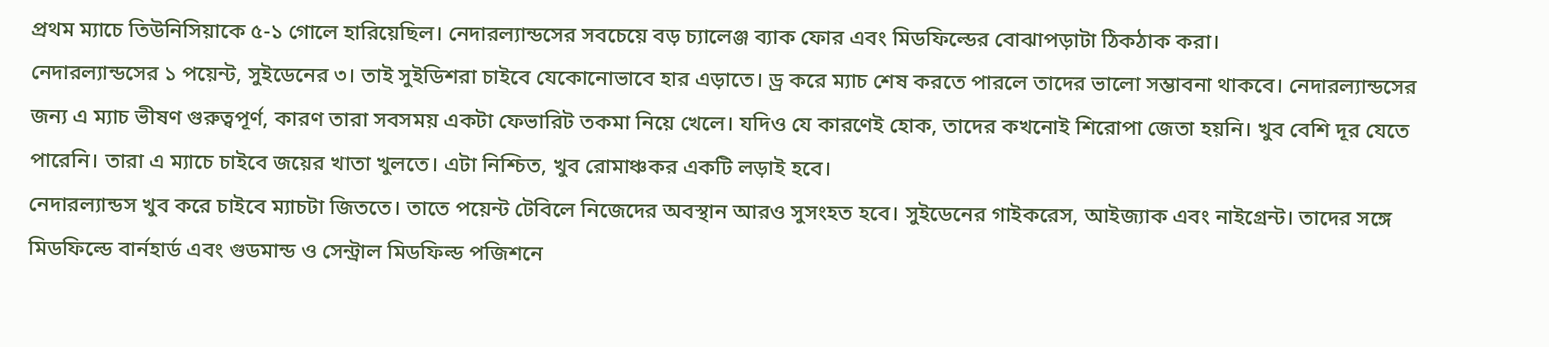প্রথম ম্যাচে তিউনিসিয়াকে ৫-১ গোলে হারিয়েছিল। নেদারল্যান্ডসের সবচেয়ে বড় চ্যালেঞ্জ ব্যাক ফোর এবং মিডফিল্ডের বোঝাপড়াটা ঠিকঠাক করা।
নেদারল্যান্ডসের ১ পয়েন্ট, সুইডেনের ৩। তাই সুইডিশরা চাইবে যেকোনোভাবে হার এড়াতে। ড্র করে ম্যাচ শেষ করতে পারলে তাদের ভালো সম্ভাবনা থাকবে। নেদারল্যান্ডসের জন্য এ ম্যাচ ভীষণ গুরুত্বপূর্ণ, কারণ তারা সবসময় একটা ফেভারিট তকমা নিয়ে খেলে। যদিও যে কারণেই হোক, তাদের কখনোই শিরোপা জেতা হয়নি। খুব বেশি দূর যেতে পারেনি। তারা এ ম্যাচে চাইবে জয়ের খাতা খুলতে। এটা নিশ্চিত, খুব রোমাঞ্চকর একটি লড়াই হবে।
নেদারল্যান্ডস খুব করে চাইবে ম্যাচটা জিততে। তাতে পয়েন্ট টেবিলে নিজেদের অবস্থান আরও সুসংহত হবে। সুইডেনের গাইকরেস, আইজ্যাক এবং নাইগ্রেন্ট। তাদের সঙ্গে মিডফিল্ডে বার্নহার্ড এবং গুডমান্ড ও সেন্ট্রাল মিডফিল্ড পজিশনে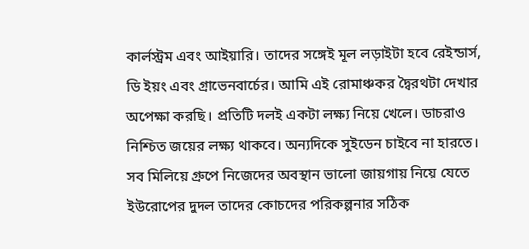কার্লস্ট্রম এবং আইয়ারি। তাদের সঙ্গেই মূল লড়াইটা হবে রেইন্ডার্স, ডি ইয়ং এবং গ্রাভেনবার্চের। আমি এই রোমাঞ্চকর দ্বৈরথটা দেখার অপেক্ষা করছি। প্রতিটি দলই একটা লক্ষ্য নিয়ে খেলে। ডাচরাও নিশ্চিত জয়ের লক্ষ্য থাকবে। অন্যদিকে সুইডেন চাইবে না হারতে। সব মিলিয়ে গ্রুপে নিজেদের অবস্থান ভালো জায়গায় নিয়ে যেতে ইউরোপের দুদল তাদের কোচদের পরিকল্পনার সঠিক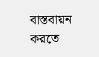বাস্তবায়ন করতে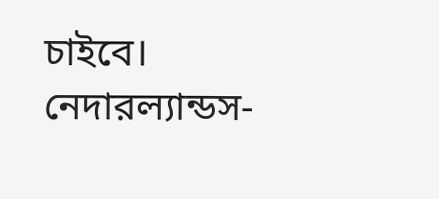চাইবে।
নেদারল্যান্ডস-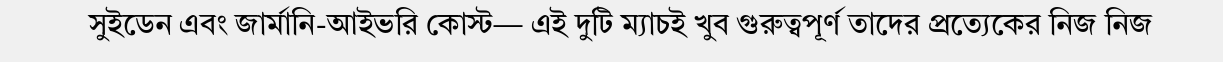সুইডেন এবং জার্মানি-আইভরি কোস্ট— এই দুটি ম্যাচই খুব গুরুত্বপূর্ণ তাদের প্রত্যেকের নিজ নিজ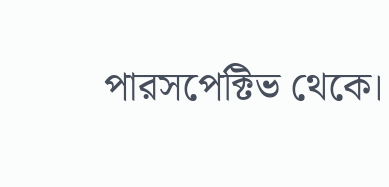পারসপেক্টিভ থেকে।